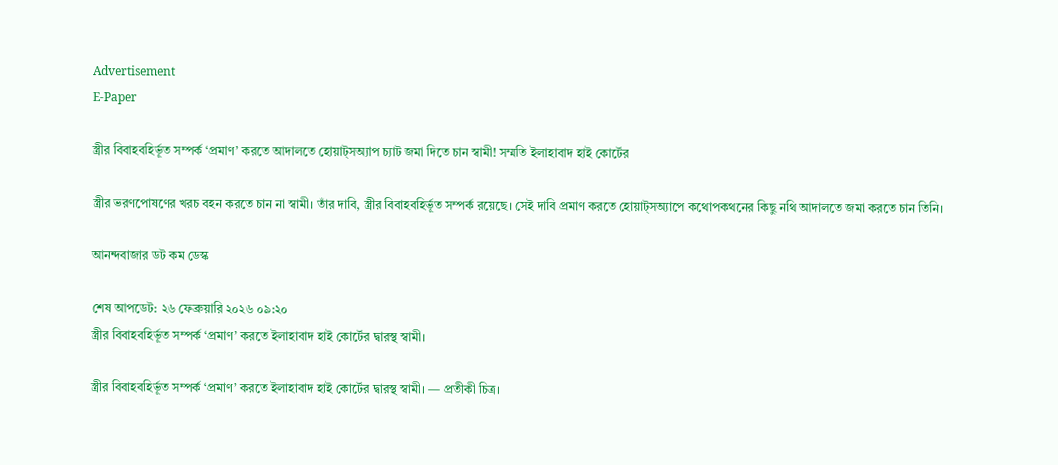Advertisement
E-Paper

স্ত্রীর বিবাহবহির্ভূত সম্পর্ক ‘প্রমাণ’ করতে আদালতে হোয়াট্‌সঅ্যাপ চ্যাট জমা দিতে চান স্বামী! সম্মতি ইলাহাবাদ হাই কোর্টের

স্ত্রীর ভরণপোষণের খরচ বহন করতে চান না স্বামী। তাঁর দাবি, স্ত্রীর বিবাহবহির্ভূত সম্পর্ক রয়েছে। সেই দাবি প্রমাণ করতে হোয়াট্‌সঅ্যাপে কথোপকথনের কিছু নথি আদালতে জমা করতে চান তিনি।

আনন্দবাজার ডট কম ডেস্ক

শেষ আপডেট: ২৬ ফেব্রুয়ারি ২০২৬ ০৯:২০
স্ত্রীর বিবাহবহির্ভূত সম্পর্ক ‘প্রমাণ’ করতে ইলাহাবাদ হাই কোর্টের দ্বারস্থ স্বামী।

স্ত্রীর বিবাহবহির্ভূত সম্পর্ক ‘প্রমাণ’ করতে ইলাহাবাদ হাই কোর্টের দ্বারস্থ স্বামী। — প্রতীকী চিত্র।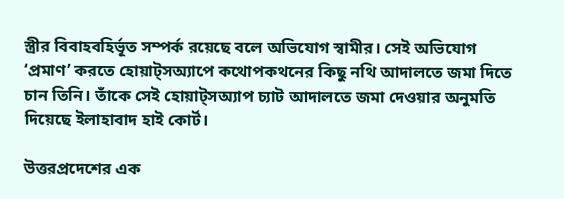স্ত্রীর বিবাহবহির্ভূত সম্পর্ক রয়েছে বলে অভিযোগ স্বামীর। সেই অভিযোগ ‘প্রমাণ’ করতে হোয়াট্‌সঅ্যাপে কথোপকথনের কিছু নথি আদালতে জমা দিতে চান তিনি। তাঁকে সেই হোয়াট্‌সঅ্যাপ চ্যাট আদালতে জমা দেওয়ার অনুমতি দিয়েছে ইলাহাবাদ হাই কোর্ট।

উত্তরপ্রদেশের এক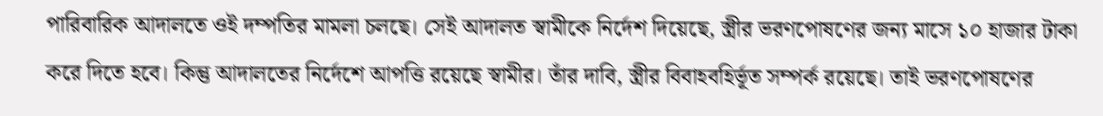পারিবারিক আদালতে ওই দম্পতির মামলা চলছে। সেই আদালত স্বামীকে নির্দেশ দিয়েছে, স্ত্রীর ভরণপোষণের জন্য মাসে ১০ হাজার টাকা করে দিতে হবে। কিন্তু আদালতের নির্দেশে আপত্তি রয়েছে স্বামীর। তাঁর দাবি, স্ত্রীর বিবাহবহির্ভূত সম্পর্ক রয়েছে। তাই ভরণপোষণের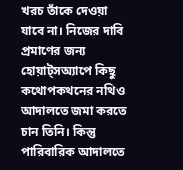খরচ তাঁকে দেওয়া যাবে না। নিজের দাবি প্রমাণের জন্য হোয়াট্‌সঅ্যাপে কিছু কথোপকথনের নথিও আদালতে জমা করতে চান তিনি। কিন্তু পারিবারিক আদালতে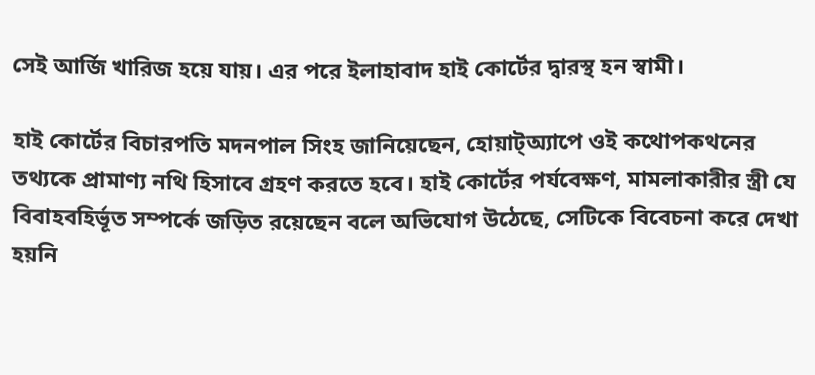সেই আর্জি খারিজ হয়ে যায়। এর পরে ইলাহাবাদ হাই কোর্টের দ্বারস্থ হন স্বামী।

হাই কোর্টের বিচারপতি মদনপাল সিংহ জানিয়েছেন, হোয়াট্‌অ্যাপে ওই কথোপকথনের তথ্যকে প্রামাণ্য নথি হিসাবে গ্রহণ করতে হবে। হাই কোর্টের পর্যবেক্ষণ, মামলাকারীর স্ত্রী যে বিবাহবহির্ভূত সম্পর্কে জড়িত রয়েছেন বলে অভিযোগ উঠেছে, সেটিকে বিবেচনা করে দেখা হয়নি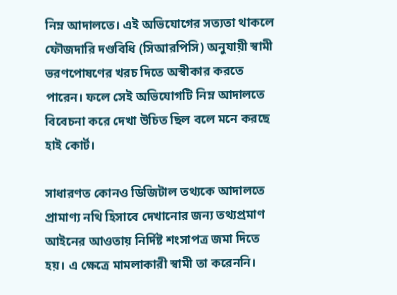নিম্ন আদালতে। এই অভিযোগের সত্যতা থাকলে ফৌজদারি দণ্ডবিধি (সিআরপিসি) অনুযায়ী স্বামী ভরণপোষণের খরচ দিতে অস্বীকার করতে পারেন। ফলে সেই অভিযোগটি নিম্ন আদালতে বিবেচনা করে দেখা উচিত ছিল বলে মনে করছে হাই কোর্ট।

সাধারণত কোনও ডিজিটাল তথ্যকে আদালতে প্রামাণ্য নথি হিসাবে দেখানোর জন্য তথ্যপ্রমাণ আইনের আওতায় নির্দিষ্ট শংসাপত্র জমা দিতে হয়। এ ক্ষেত্রে মামলাকারী স্বামী তা করেননি।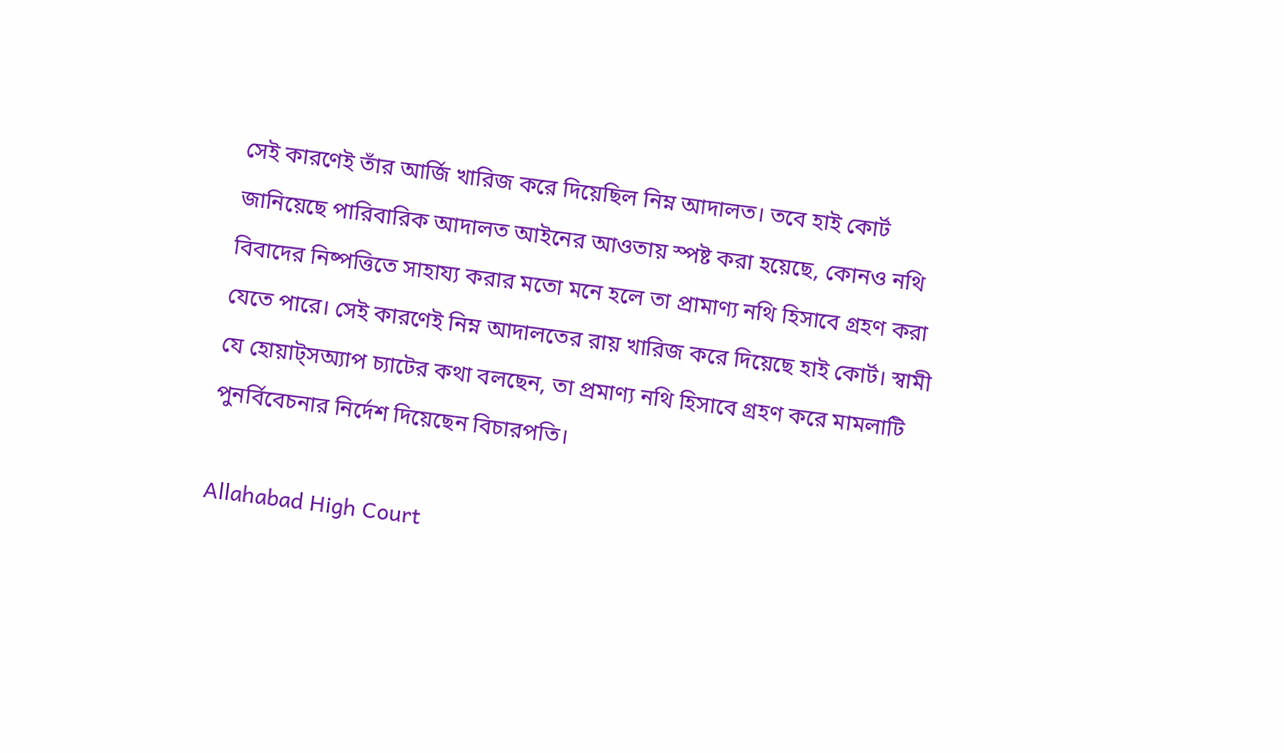সেই কারণেই তাঁর আর্জি খারিজ করে দিয়েছিল নিম্ন আদালত। তবে হাই কোর্ট জানিয়েছে পারিবারিক আদালত আইনের আওতায় স্পষ্ট করা হয়েছে, কোনও নথি বিবাদের নিষ্পত্তিতে সাহায্য করার মতো মনে হলে তা প্রামাণ্য নথি হিসাবে গ্রহণ করা যেতে পারে। সেই কারণেই নিম্ন আদালতের রায় খারিজ করে দিয়েছে হাই কোর্ট। স্বামী যে হোয়াট্‌সঅ্যাপ চ্যাটের কথা বলছেন, তা প্রমাণ্য নথি হিসাবে গ্রহণ করে মামলাটি পুনর্বিবেচনার নির্দেশ দিয়েছেন বিচারপতি।

Allahabad High Court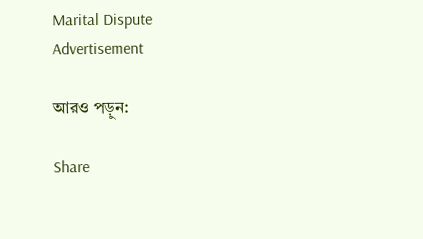Marital Dispute
Advertisement

আরও পড়ুন:

Share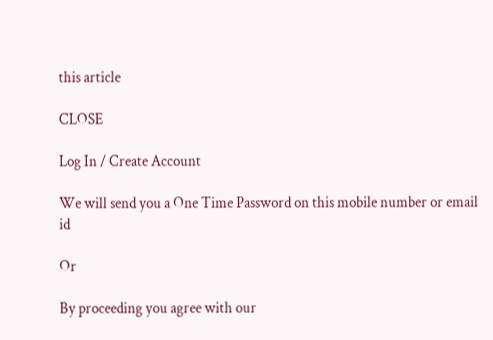this article

CLOSE

Log In / Create Account

We will send you a One Time Password on this mobile number or email id

Or

By proceeding you agree with our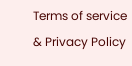Terms of service & Privacy Policy